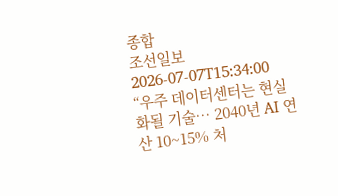종합
조선일보
2026-07-07T15:34:00
“우주 데이터센터는 현실화될 기술… 2040년 AI 연산 10~15% 처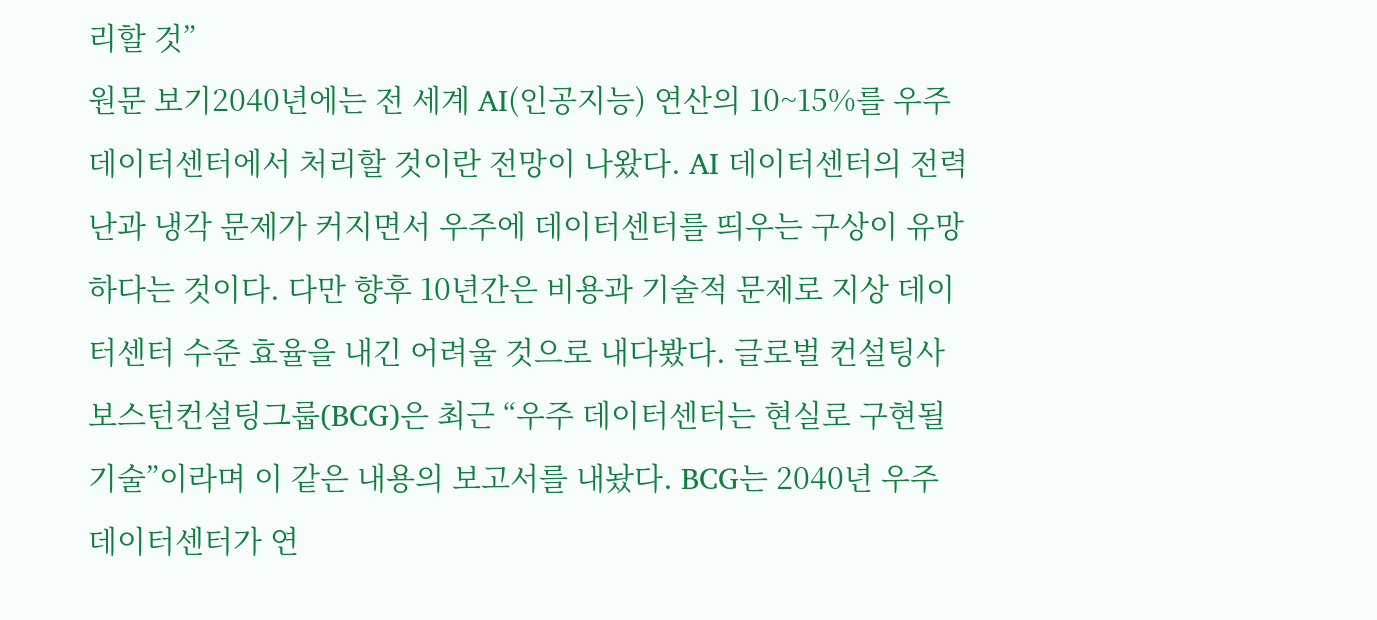리할 것”
원문 보기2040년에는 전 세계 AI(인공지능) 연산의 10~15%를 우주 데이터센터에서 처리할 것이란 전망이 나왔다. AI 데이터센터의 전력난과 냉각 문제가 커지면서 우주에 데이터센터를 띄우는 구상이 유망하다는 것이다. 다만 향후 10년간은 비용과 기술적 문제로 지상 데이터센터 수준 효율을 내긴 어려울 것으로 내다봤다. 글로벌 컨설팅사 보스턴컨설팅그룹(BCG)은 최근 “우주 데이터센터는 현실로 구현될 기술”이라며 이 같은 내용의 보고서를 내놨다. BCG는 2040년 우주 데이터센터가 연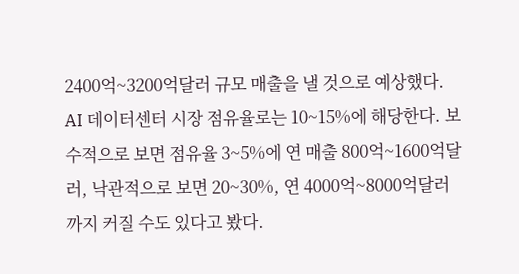2400억~3200억달러 규모 매출을 낼 것으로 예상했다. AI 데이터센터 시장 점유율로는 10~15%에 해당한다. 보수적으로 보면 점유율 3~5%에 연 매출 800억~1600억달러, 낙관적으로 보면 20~30%, 연 4000억~8000억달러까지 커질 수도 있다고 봤다.